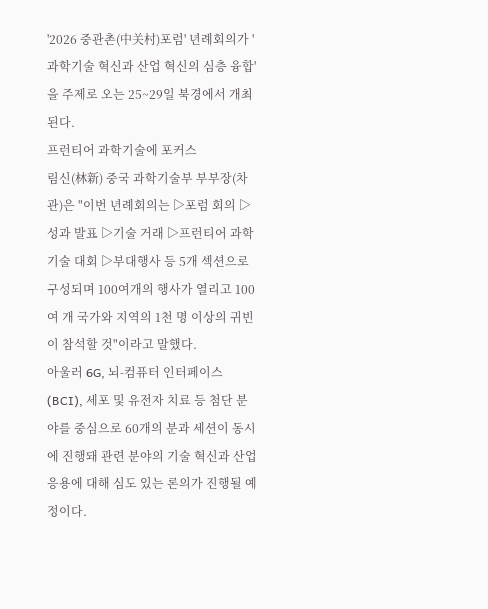'2026 중관촌(中关村)포럼' 년례회의가 '과학기술 혁신과 산업 혁신의 심층 융합'을 주제로 오는 25~29일 북경에서 개최된다.
프런티어 과학기술에 포커스
림신(林新) 중국 과학기술부 부부장(차관)은 "이번 년례회의는 ▷포럼 회의 ▷성과 발표 ▷기술 거래 ▷프런티어 과학기술 대회 ▷부대행사 등 5개 섹션으로 구성되며 100여개의 행사가 열리고 100여 개 국가와 지역의 1천 명 이상의 귀빈이 참석할 것"이라고 말했다.
아울러 6G, 뇌-컴퓨터 인터페이스(BCI), 세포 및 유전자 치료 등 첨단 분야를 중심으로 60개의 분과 세션이 동시에 진행돼 관련 분야의 기술 혁신과 산업 응용에 대해 심도 있는 론의가 진행될 예정이다.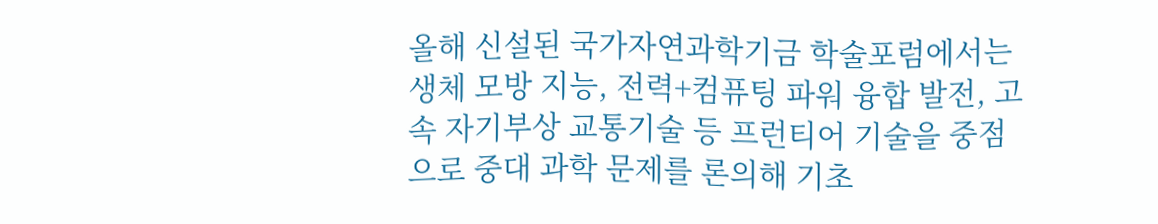올해 신설된 국가자연과학기금 학술포럼에서는 생체 모방 지능, 전력+컴퓨팅 파워 융합 발전, 고속 자기부상 교통기술 등 프런티어 기술을 중점으로 중대 과학 문제를 론의해 기초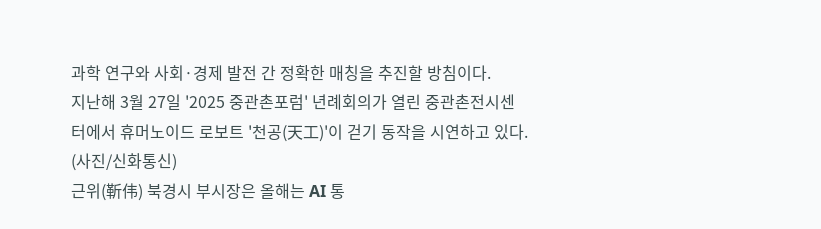과학 연구와 사회·경제 발전 간 정확한 매칭을 추진할 방침이다.
지난해 3월 27일 '2025 중관촌포럼' 년례회의가 열린 중관촌전시센터에서 휴머노이드 로보트 '천공(天工)'이 걷기 동작을 시연하고 있다. (사진/신화통신)
근위(靳伟) 북경시 부시장은 올해는 AI 통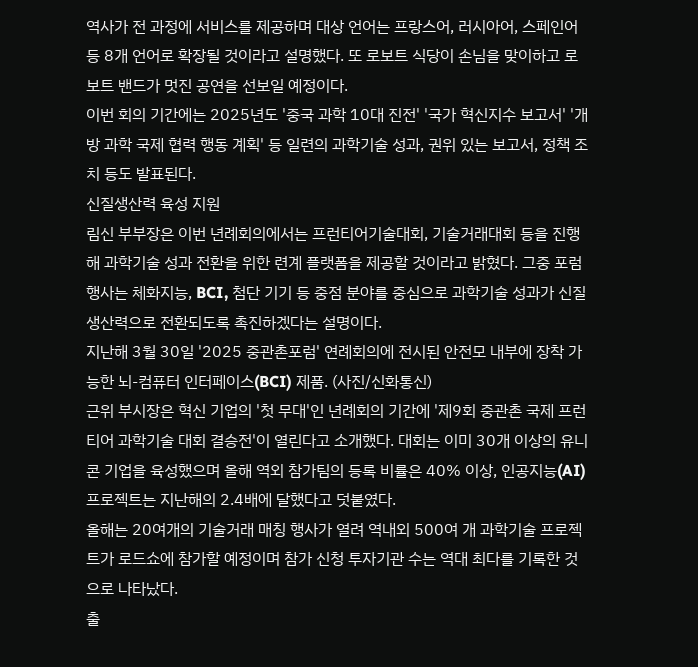역사가 전 과정에 서비스를 제공하며 대상 언어는 프랑스어, 러시아어, 스페인어 등 8개 언어로 확장될 것이라고 설명했다. 또 로보트 식당이 손님을 맞이하고 로보트 밴드가 멋진 공연을 선보일 예정이다.
이번 회의 기간에는 2025년도 '중국 과학 10대 진전' '국가 혁신지수 보고서' '개방 과학 국제 협력 행동 계획' 등 일련의 과학기술 성과, 권위 있는 보고서, 정책 조치 등도 발표된다.
신질생산력 육성 지원
림신 부부장은 이번 년례회의에서는 프런티어기술대회, 기술거래대회 등을 진행해 과학기술 성과 전환을 위한 련계 플랫폼을 제공할 것이라고 밝혔다. 그중 포럼 행사는 체화지능, BCI, 첨단 기기 등 중점 분야를 중심으로 과학기술 성과가 신질 생산력으로 전환되도록 촉진하겠다는 설명이다.
지난해 3월 30일 '2025 중관촌포럼' 연례회의에 전시된 안전모 내부에 장착 가능한 뇌-컴퓨터 인터페이스(BCI) 제품. (사진/신화통신)
근위 부시장은 혁신 기업의 '첫 무대'인 년례회의 기간에 '제9회 중관촌 국제 프런티어 과학기술 대회 결승전'이 열린다고 소개했다. 대회는 이미 30개 이상의 유니콘 기업을 육성했으며 올해 역외 참가팀의 등록 비률은 40% 이상, 인공지능(AI) 프로젝트는 지난해의 2.4배에 달했다고 덧붙였다.
올해는 20여개의 기술거래 매칭 행사가 열려 역내외 500여 개 과학기술 프로젝트가 로드쇼에 참가할 예정이며 참가 신청 투자기관 수는 역대 최다를 기록한 것으로 나타났다.
출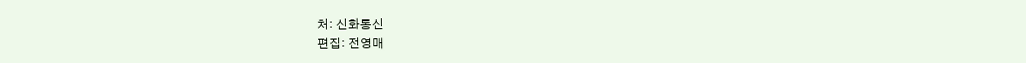처: 신화통신
편집: 전영매